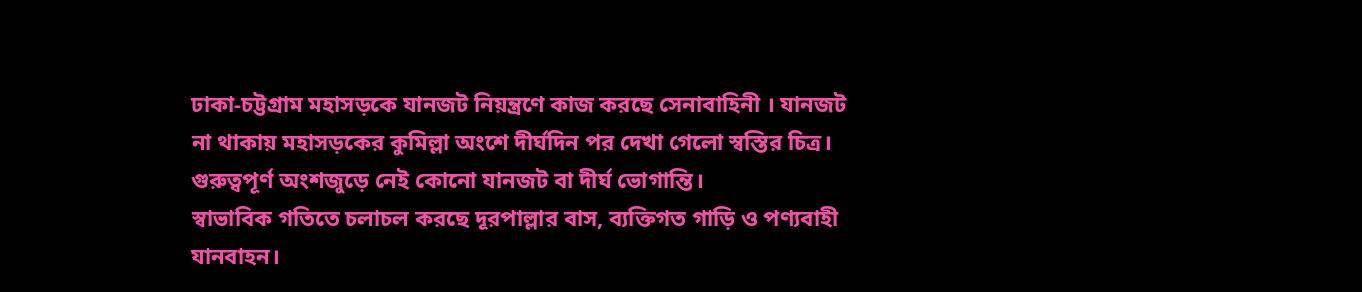ঢাকা-চট্টগ্রাম মহাসড়কে যানজট নিয়ন্ত্রণে কাজ করছে সেনাবাহিনী । যানজট না থাকায় মহাসড়কের কুমিল্লা অংশে দীর্ঘদিন পর দেখা গেলো স্বস্তির চিত্র। গুরুত্বপূর্ণ অংশজুড়ে নেই কোনো যানজট বা দীর্ঘ ভোগান্তি।
স্বাভাবিক গতিতে চলাচল করছে দূরপাল্লার বাস, ব্যক্তিগত গাড়ি ও পণ্যবাহী যানবাহন।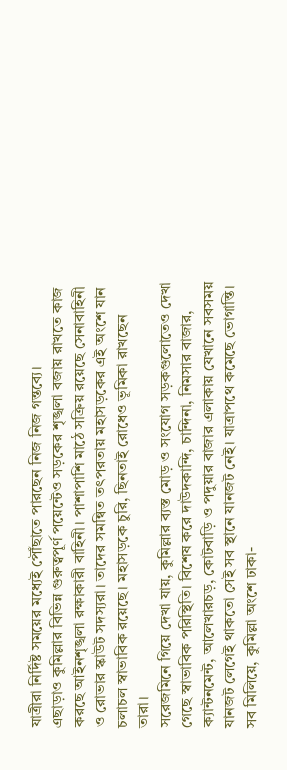যাত্রীরা নির্দিষ্ট সময়ের মধ্যেই পৌঁছাতে পারছেন নিজ নিজ গন্তব্যে।
এছাড়াও কুমিল্লার বিভিন্ন গুরুত্বপূর্ণ পয়েন্টেও সড়কের শৃঙ্খলা বজায় রাখতে কাজ করছে আইনশৃঙ্খলা রক্ষাকারী বাহিনী। পাশাপাশি মাঠে সক্রিয় রয়েছে সেনাবাহিনী ও রোভার স্কাউট সদস্যরা। তাদের সমন্বিত তৎপরতায় মহাসড়কের এই অংশে যান চলাচল স্বাভাবিক রয়েছে। মহাসড়কে চুরি, ছিনতাই রোধেও ভূমিকা রাখছেন তারা।
সরেজমিনে গিয়ে দেখা যায়, কুমিল্লার ব্যস্ত মোড় ও সংযোগ সড়কগুলোতেও দেখা গেছে স্বাভাবিক পরিস্থিতি। বিশেষ করে দাউদকান্দি, চান্দিনা, নিমসার বাজার, ক্যান্টনমেন্ট, আলেখারচড়, কোটবাড়ি ও পদুয়ার বাজার এলাকায় যেখানে সবসময় যানজট লেগেই থাকতো সেই সব স্থানে যানজট নেই। যাত্রাপথে কমেছে ভোগান্তি।
সব মিলিয়ে, কুমিল্লা অংশে ঢাকা-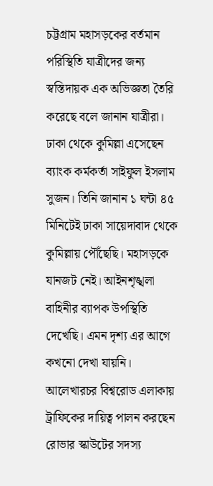চট্টগ্রাম মহাসড়কের বর্তমান পরিস্থিতি যাত্রীদের জন্য স্বস্তিদায়ক এক অভিজ্ঞতা তৈরি করেছে বলে জানান যাত্রীরা।
ঢাকা থেকে কুমিল্লা এসেছেন ব্যাংক কর্মকর্তা সাইফুল ইসলাম সুজন। তিনি জানান ১ ঘন্টা ৪৫ মিনিটেই ঢাকা সায়েদাবাদ থেকে কুমিল্লায় পৌঁছেছি। মহাসড়কে যানজট নেই। আইনশৃঙ্খলা বাহিনীর ব্যাপক উপস্থিতি দেখেছি। এমন দৃশ্য এর আগে কখনো দেখা যায়নি।
আলেখারচর বিশ্বরোড এলাকায় ট্রাফিকের দায়িত্ব পালন করছেন রোভার স্কাউটের সদস্য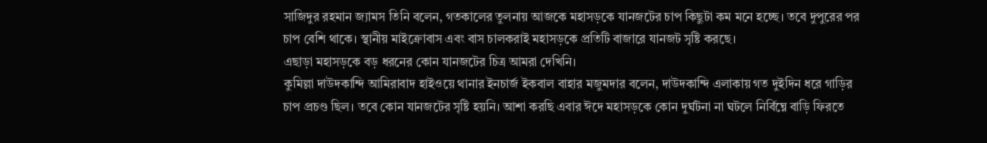সাজিদুর রহমান জ্যামস তিনি বলেন, গতকালের তুলনায় আজকে মহাসড়কে যানজটের চাপ কিছুটা কম মনে হচ্ছে। তবে দুপুরের পর চাপ বেশি থাকে। স্থানীয় মাইক্রোবাস এবং বাস চালকরাই মহাসড়কে প্রতিটি বাজারে যানজট সৃষ্টি করছে।
এছাড়া মহাসড়কে বড় ধরনের কোন যানজটের চিত্র আমরা দেখিনি।
কুমিল্লা দাউদকান্দি আমিরাবাদ হাইওয়ে থানার ইনচার্জ ইকবাল বাহার মজুমদার বলেন, দাউদকান্দি এলাকায় গত দুইদিন ধরে গাড়ির চাপ প্রচণ্ড ছিল। তবে কোন যানজটের সৃষ্টি হয়নি। আশা করছি এবার ঈদে মহাসড়কে কোন দুর্ঘটনা না ঘটলে নির্বিঘ্নে বাড়ি ফিরতে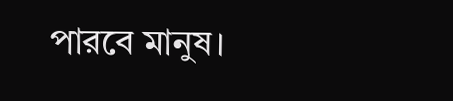পারবে মানুষ।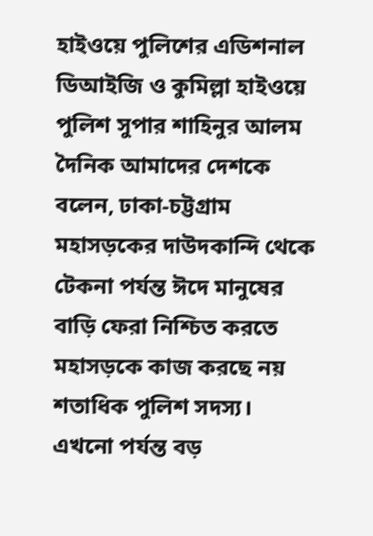হাইওয়ে পুলিশের এডিশনাল ডিআইজি ও কুমিল্লা হাইওয়ে পুলিশ সুপার শাহিনুর আলম দৈনিক আমাদের দেশকে বলেন, ঢাকা-চট্টগ্রাম মহাসড়কের দাউদকান্দি থেকে টেকনা পর্যন্ত ঈদে মানুষের বাড়ি ফেরা নিশ্চিত করতে মহাসড়কে কাজ করছে নয় শতাধিক পুলিশ সদস্য।
এখনো পর্যন্ত বড়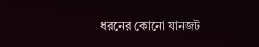ধরনের কোনো যানজট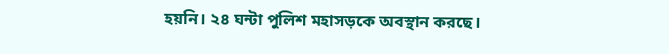হয়নি। ২৪ ঘন্টা পুলিশ মহাসড়কে অবস্থান করছে।